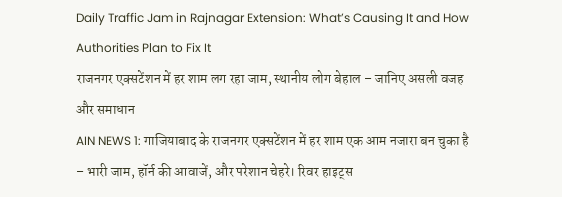Daily Traffic Jam in Rajnagar Extension: What’s Causing It and How Authorities Plan to Fix It
राजनगर एक्सटेंशन में हर शाम लग रहा जाम, स्थानीय लोग बेहाल – जानिए असली वजह और समाधान
AIN NEWS 1: गाजियाबाद के राजनगर एक्सटेंशन में हर शाम एक आम नजारा बन चुका है – भारी जाम, हॉर्न की आवाजें, और परेशान चेहरे। रिवर हाइट्स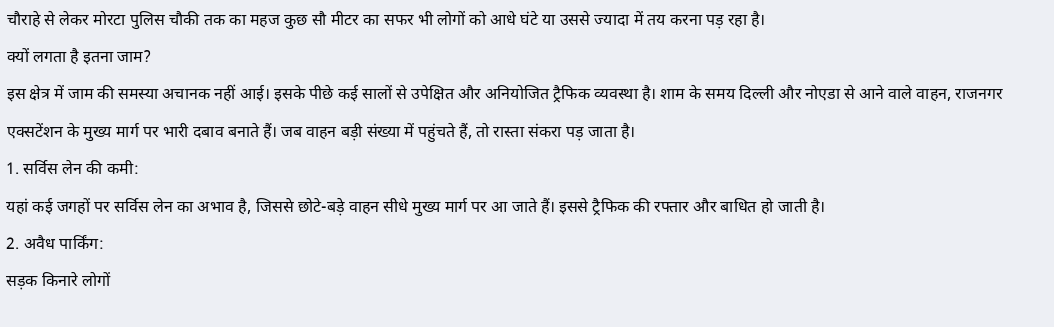चौराहे से लेकर मोरटा पुलिस चौकी तक का महज कुछ सौ मीटर का सफर भी लोगों को आधे घंटे या उससे ज्यादा में तय करना पड़ रहा है।
क्यों लगता है इतना जाम?
इस क्षेत्र में जाम की समस्या अचानक नहीं आई। इसके पीछे कई सालों से उपेक्षित और अनियोजित ट्रैफिक व्यवस्था है। शाम के समय दिल्ली और नोएडा से आने वाले वाहन, राजनगर एक्सटेंशन के मुख्य मार्ग पर भारी दबाव बनाते हैं। जब वाहन बड़ी संख्या में पहुंचते हैं, तो रास्ता संकरा पड़ जाता है।
1. सर्विस लेन की कमी:
यहां कई जगहों पर सर्विस लेन का अभाव है, जिससे छोटे-बड़े वाहन सीधे मुख्य मार्ग पर आ जाते हैं। इससे ट्रैफिक की रफ्तार और बाधित हो जाती है।
2. अवैध पार्किंग:
सड़क किनारे लोगों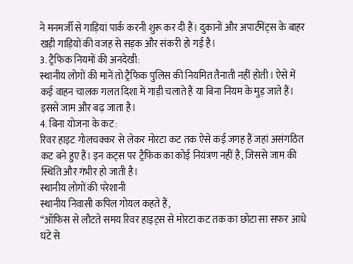ने मनमर्जी से गाड़ियां पार्क करनी शुरू कर दी हैं। दुकानों और अपार्टमेंट्स के बाहर खड़ी गाड़ियों की वजह से सड़क और संकरी हो गई है।
3. ट्रैफिक नियमों की अनदेखी:
स्थानीय लोगों की मानें तो ट्रैफिक पुलिस की नियमित तैनाती नहीं होती। ऐसे में कई वाहन चालक गलत दिशा में गाड़ी चलाते हैं या बिना नियम के मुड़ जाते हैं। इससे जाम और बढ़ जाता है।
4. बिना योजना के कट:
रिवर हाइट गोलचक्कर से लेकर मोरटा कट तक ऐसे कई जगह हैं जहां असंगठित कट बने हुए हैं। इन कट्स पर ट्रैफिक का कोई नियंत्रण नहीं है, जिससे जाम की स्थिति और गंभीर हो जाती है।
स्थानीय लोगों की परेशानी
स्थानीय निवासी कपिल गोयल कहते हैं,
“ऑफिस से लौटते समय रिवर हाइट्स से मोरटा कट तक का छोटा सा सफर आधे घंटे से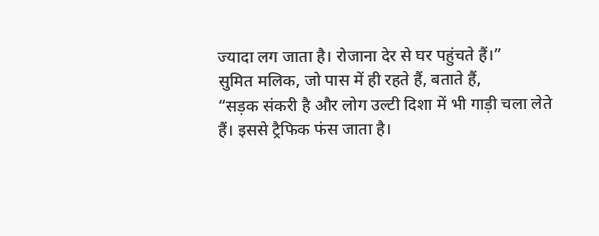ज्यादा लग जाता है। रोजाना देर से घर पहुंचते हैं।”
सुमित मलिक, जो पास में ही रहते हैं, बताते हैं,
“सड़क संकरी है और लोग उल्टी दिशा में भी गाड़ी चला लेते हैं। इससे ट्रैफिक फंस जाता है।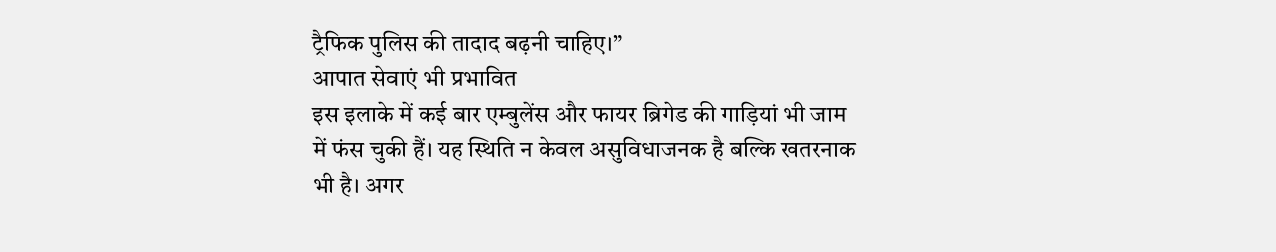ट्रैफिक पुलिस की तादाद बढ़नी चाहिए।”
आपात सेवाएं भी प्रभावित
इस इलाके में कई बार एम्बुलेंस और फायर ब्रिगेड की गाड़ियां भी जाम में फंस चुकी हैं। यह स्थिति न केवल असुविधाजनक है बल्कि खतरनाक भी है। अगर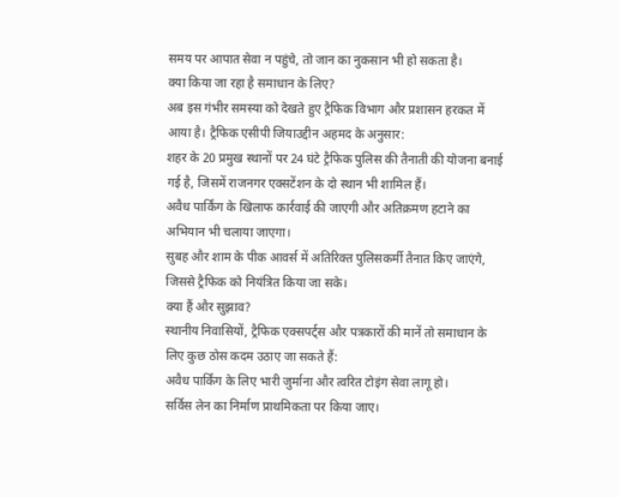समय पर आपात सेवा न पहुंचे, तो जान का नुकसान भी हो सकता है।
क्या किया जा रहा है समाधान के लिए?
अब इस गंभीर समस्या को देखते हुए ट्रैफिक विभाग और प्रशासन हरकत में आया है। ट्रैफिक एसीपी जियाउद्दीन अहमद के अनुसार:
शहर के 20 प्रमुख स्थानों पर 24 घंटे ट्रैफिक पुलिस की तैनाती की योजना बनाई गई है, जिसमें राजनगर एक्सटेंशन के दो स्थान भी शामिल हैं।
अवैध पार्किंग के खिलाफ कार्रवाई की जाएगी और अतिक्रमण हटाने का अभियान भी चलाया जाएगा।
सुबह और शाम के पीक आवर्स में अतिरिक्त पुलिसकर्मी तैनात किए जाएंगे, जिससे ट्रैफिक को नियंत्रित किया जा सके।
क्या हैं और सुझाव?
स्थानीय निवासियों, ट्रैफिक एक्सपर्ट्स और पत्रकारों की मानें तो समाधान के लिए कुछ ठोस कदम उठाए जा सकते हैं:
अवैध पार्किंग के लिए भारी जुर्माना और त्वरित टोइंग सेवा लागू हो।
सर्विस लेन का निर्माण प्राथमिकता पर किया जाए।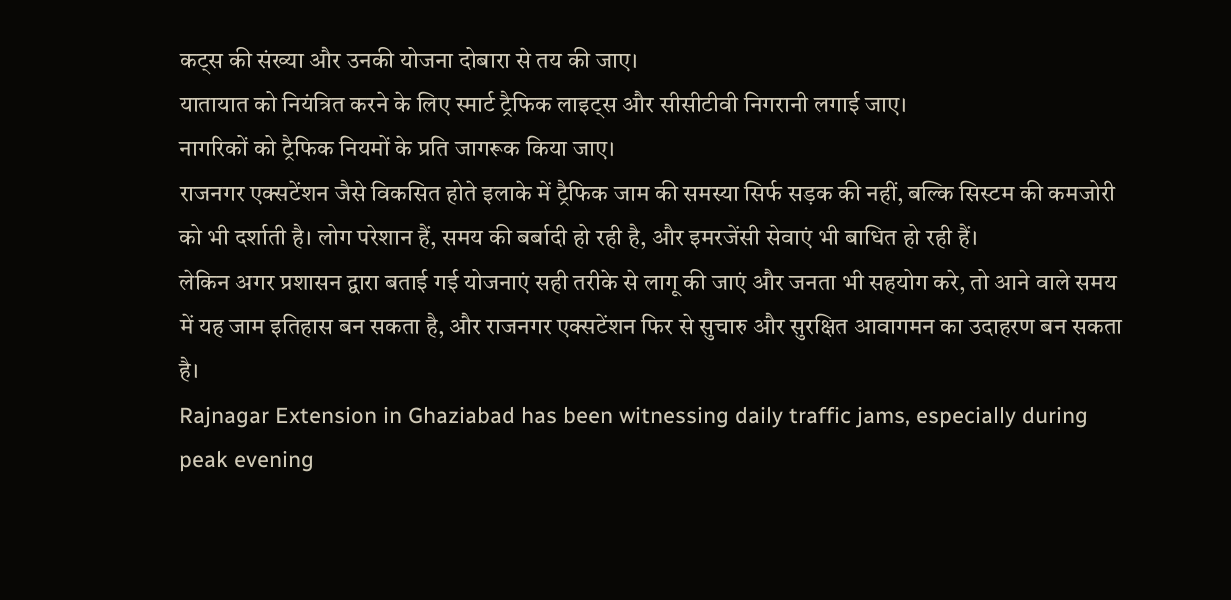कट्स की संख्या और उनकी योजना दोबारा से तय की जाए।
यातायात को नियंत्रित करने के लिए स्मार्ट ट्रैफिक लाइट्स और सीसीटीवी निगरानी लगाई जाए।
नागरिकों को ट्रैफिक नियमों के प्रति जागरूक किया जाए।
राजनगर एक्सटेंशन जैसे विकसित होते इलाके में ट्रैफिक जाम की समस्या सिर्फ सड़क की नहीं, बल्कि सिस्टम की कमजोरी को भी दर्शाती है। लोग परेशान हैं, समय की बर्बादी हो रही है, और इमरजेंसी सेवाएं भी बाधित हो रही हैं।
लेकिन अगर प्रशासन द्वारा बताई गई योजनाएं सही तरीके से लागू की जाएं और जनता भी सहयोग करे, तो आने वाले समय में यह जाम इतिहास बन सकता है, और राजनगर एक्सटेंशन फिर से सुचारु और सुरक्षित आवागमन का उदाहरण बन सकता है।
Rajnagar Extension in Ghaziabad has been witnessing daily traffic jams, especially during peak evening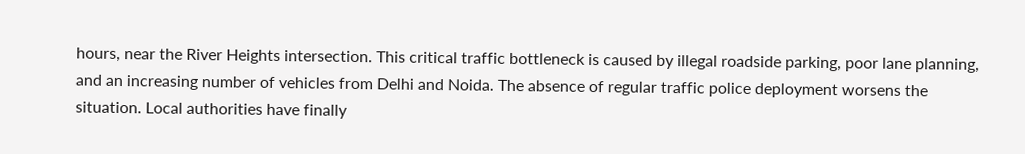hours, near the River Heights intersection. This critical traffic bottleneck is caused by illegal roadside parking, poor lane planning, and an increasing number of vehicles from Delhi and Noida. The absence of regular traffic police deployment worsens the situation. Local authorities have finally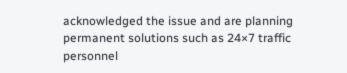acknowledged the issue and are planning permanent solutions such as 24×7 traffic personnel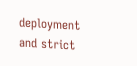deployment and strict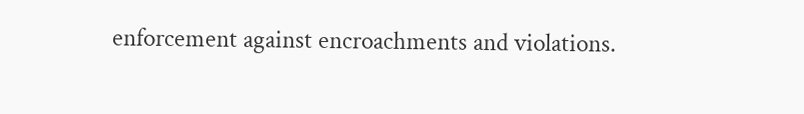enforcement against encroachments and violations.